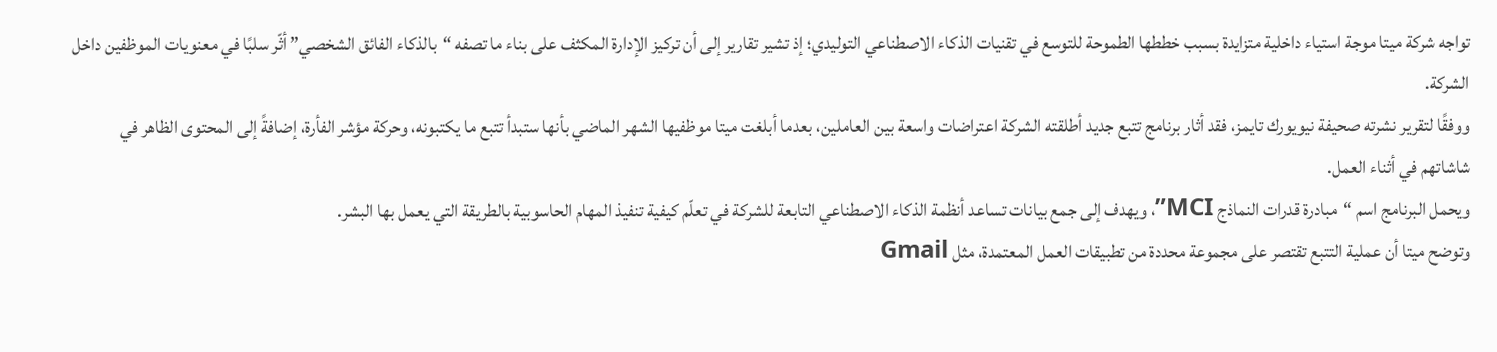تواجه شركة ميتا موجة استياء داخلية متزايدة بسبب خططها الطموحة للتوسع في تقنيات الذكاء الاصطناعي التوليدي؛ إذ تشير تقارير إلى أن تركيز الإدارة المكثف على بناء ما تصفه “بالذكاء الفائق الشخصي” أثّر سلبًا في معنويات الموظفين داخل الشركة.
ووفقًا لتقرير نشرته صحيفة نيويورك تايمز، فقد أثار برنامج تتبع جديد أطلقته الشركة اعتراضات واسعة بين العاملين، بعدما أبلغت ميتا موظفيها الشهر الماضي بأنها ستبدأ تتبع ما يكتبونه، وحركة مؤشر الفأرة، إضافةً إلى المحتوى الظاهر في شاشاتهم في أثناء العمل.
ويحمل البرنامج اسم “مبادرة قدرات النماذج MCI”، ويهدف إلى جمع بيانات تساعد أنظمة الذكاء الاصطناعي التابعة للشركة في تعلّم كيفية تنفيذ المهام الحاسوبية بالطريقة التي يعمل بها البشر.
وتوضح ميتا أن عملية التتبع تقتصر على مجموعة محددة من تطبيقات العمل المعتمدة، مثل Gmail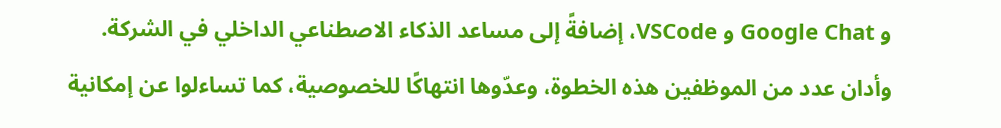و Google Chat و VSCode، إضافةً إلى مساعد الذكاء الاصطناعي الداخلي في الشركة.
وأدان عدد من الموظفين هذه الخطوة، وعدّوها انتهاكًا للخصوصية، كما تساءلوا عن إمكانية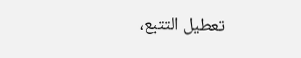تعطيل التتبع،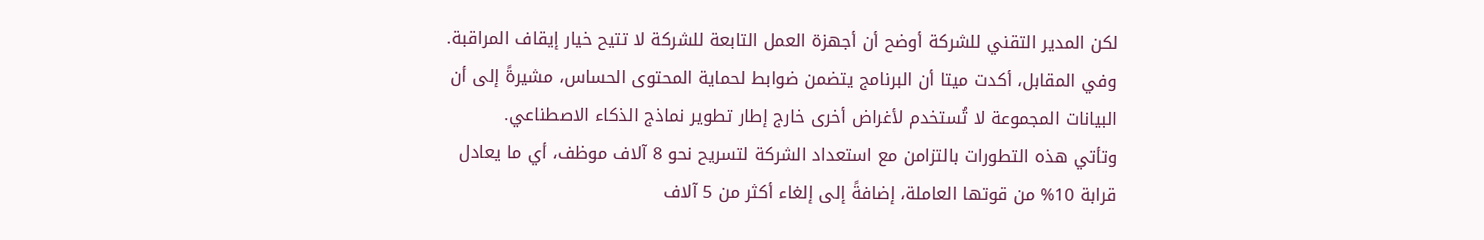لكن المدير التقني للشركة أوضح أن أجهزة العمل التابعة للشركة لا تتيح خيار إيقاف المراقبة.
وفي المقابل، أكدت ميتا أن البرنامج يتضمن ضوابط لحماية المحتوى الحساس، مشيرةً إلى أن البيانات المجموعة لا تُستخدم لأغراض أخرى خارج إطار تطوير نماذج الذكاء الاصطناعي.
وتأتي هذه التطورات بالتزامن مع استعداد الشركة لتسريح نحو 8 آلاف موظف، أي ما يعادل قرابة 10% من قوتها العاملة، إضافةً إلى إلغاء أكثر من 5 آلاف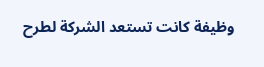وظيفة كانت تستعد الشركة لطرح